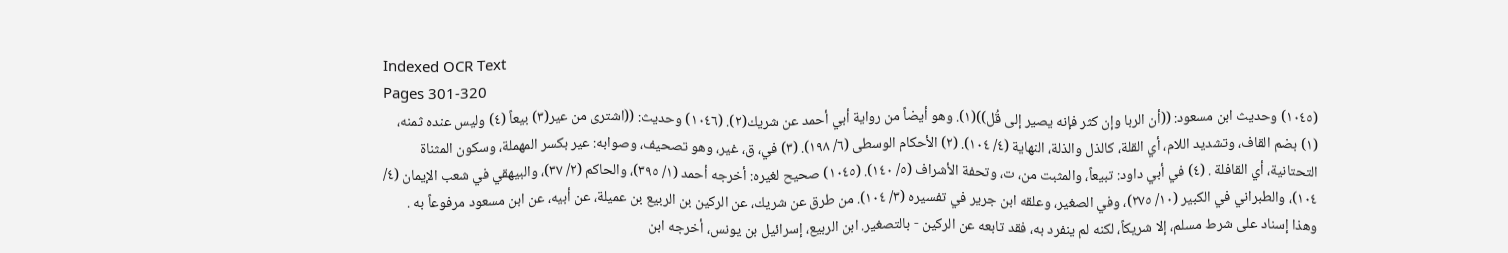Indexed OCR Text
Pages 301-320
(١٠٤٥) وحديث ابن مسعود: ((أن الربا وإن كثر فإنه يصير إلى قُل))(١). وهو أيضاً من رواية أبي أحمد عن شريك(٢). (١٠٤٦) وحديث: ((اشترى من عير(٣) بيعاً (٤) وليس عنده ثمنه، (١) بضم القاف، وتشديد اللام، أي القلة، كالذل والذلة، النهاية (٤/ ١٠٤). (٢) الأحكام الوسطى (٦/ ١٩٨). (٣) في، ق، غير، وهو تصحيف، وصوابه: عير بكسر المهملة، وسكون المثناة التحتانية، أي القافلة . (٤) في أبي داود: تبيعاً، والمثبت من، ت، وتحفة الأشراف (٥/ ١٤٠). (١٠٤٥) صحيح لغيره: أخرجه أحمد (١/ ٣٩٥)، والحاكم (٢/ ٣٧)، والبيهقي في شعب الإيمان (٤/ ١٠٤)، والطبراني في الكبير (١٠/ ٢٧٥)، وفي الصغير، وعلقه ابن جرير في تفسيره (٣/ ١٠٤). من طرق عن شريك، عن الركين بن الربيع بن عميلة، عن أبيه، عن ابن مسعود مرفوعاً به . وهذا إسناد على شرط مسلم، إلا شريكاً، لكنه لم ينفرد به، فقد تابعه عن الركين - بالتصغير. ابن الربيع، إسرائيل بن يونس، أخرجه ابن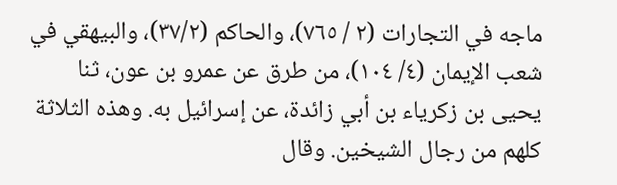ماجه في التجارات (٢ / ٧٦٥)، والحاكم (٣٧/٢)، والبيهقي في شعب الإيمان (٤/ ١٠٤)، من طرق عن عمرو بن عون، ثنا يحيى بن زکریاء بن أبي زائدة، عن إسرائیل به. وهذه الثلاثة كلهم من رجال الشيخين. وقال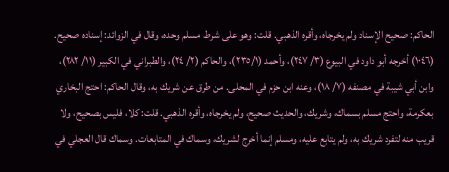الحاكم: صحيح الإسناد ولم يخرجاه، وأقره الذهبي. قلت: وهو على شرط مسلم وحده، وقال في الزوائد: إسناده صحيح. (١٠٤٦) أخرجه أبو داود في البيوع (٣/ ٢٤٧)، وأحمد (٢٣٥/١)، والحاكم (٢/ ٢٤)، والطبراني في الكبير (١١/ ٢٨٢)، وابن أبي شيبة في مصنفه (٧/ ١٨)، وعنه ابن حزم في المحلى. من طرق عن شريك به، وقال الحاكم: احتج البخاري بعكرمة، واحتج مسلم بسماك، وشريك، والحديث صحيح، ولم يخرجاه، وأقره الذهبي. قلت: كلا، فليس بصحيح، ولا قريب منه لتفرد شريك به، ولم يتابع عليه، ومسلم إنما أخرج لشريك، وسماك في المتابعات. وسماك قال العجلي في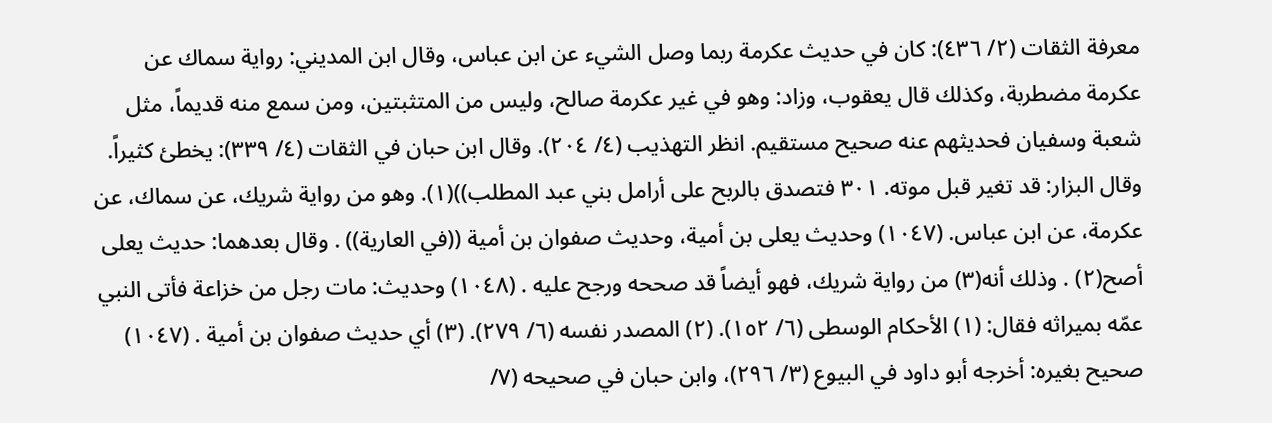معرفة الثقات (٢/ ٤٣٦): كان في حديث عكرمة ربما وصل الشيء عن ابن عباس، وقال ابن المديني: رواية سماك عن عكرمة مضطربة، وكذلك قال يعقوب، وزاد: وهو في غير عكرمة صالح، وليس من المتثبتين، ومن سمع منه قديماً، مثل شعبة وسفيان فحديثهم عنه صحيح مستقيم. انظر التهذيب (٤/ ٢٠٤). وقال ابن حبان في الثقات (٤/ ٣٣٩): يخطئ كثيراً. وقال البزار: قد تغير قبل موته. ٣٠١ فتصدق بالربح على أرامل بني عبد المطلب))(١). وهو من روایة شریك، عن سماك، عن عكرمة، عن ابن عباس. (١٠٤٧) وحديث يعلى بن أمية، وحديث صفوان بن أمية ((في العارية)) . وقال بعدهما: حديث يعلى أصح(٢) . وذلك أنه(٣) من روایة شريك، فهو أيضاً قد صححه ورجح عليه . (١٠٤٨) وحديث: مات رجل من خزاعة فأتى النبي عمّه بميراثه فقال: (١) الأحكام الوسطى (٦/ ١٥٢). (٢) المصدر نفسه (٦/ ٢٧٩). (٣) أي حديث صفوان بن أمية . (١٠٤٧) صحيح بغيره: أخرجه أبو داود في البيوع (٣/ ٢٩٦)، وابن حبان في صحيحه (٧/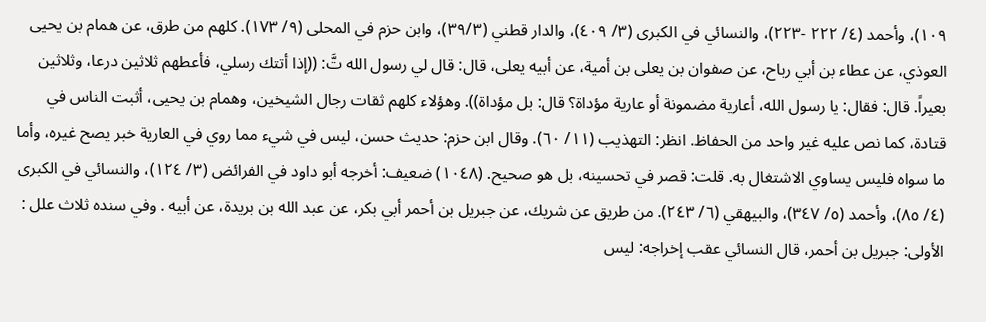١٠٩)، وأحمد (٤/ ٢٢٢ -٢٢٣)، والنسائي في الكبرى (٣/ ٤٠٩)، والدار قطني (٣٩/٣)، وابن حزم في المحلى (٩/ ١٧٣). كلهم من طرق، عن همام بن يحيى العوذي، عن عطاء بن أبي رباح، عن صفوان بن يعلى بن أمية، عن أبيه يعلى، قال: قال لي رسول الله تَّ: ((إذا أتتك رسلي، فأعطهم ثلاثين درعا، وثلاثين بعيراً. قال: فقال: يا رسول الله، أعارية مضمونة أو عارية مؤداة؟ قال: بل مؤداة)). وهؤلاء كلهم ثقات رجال الشیخین، وهمام بن يحيى، أثبت الناس في قتادة، کما نص عليه غير واحد من الحفاظ. انظر: التهذيب (١١/ ٦٠). وقال ابن حزم: حديث حسن، ليس في شيء مما روي في العارية خبر يصح غيره، وأما ما سواه فلیس یساوي الاشتغال به. قلت: قصر في تحسينه، بل هو صحيح. (١٠٤٨) ضعيف: أخرجه أبو داود في الفرائض (٣/ ١٢٤)، والنسائي في الكبرى (٤/ ٨٥)، وأحمد (٥/ ٣٤٧)، والبيهقي (٦/ ٢٤٣). من طريق عن شريك، عن جبريل بن أحمر أبي بكر، عن عبد الله بن بريدة، عن أبيه . وفي سنده ثلاث علل : الأولى: جبريل بن أحمر، قال النسائي عقب إخراجه: ليس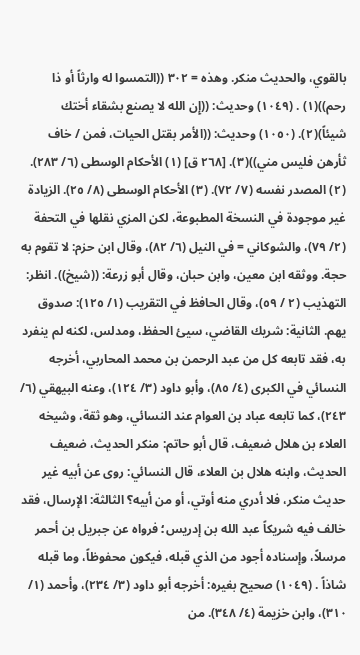بالقوي، والحديث منكر. وهذه = ٣٠٢ ((التمسوا له وارثاً أو ذا رحم))(١) . (١٠٤٩) وحديث: ((إِن الله لا يصنع بشقاء أختك شيئاً)(٢). (١٠٥٠) وحديث: ((الأمر بقتل الحیات، فمن / خاف ثأرهن فليس مني))(٣). [٢٦٨ ق] (١) الأحكام الوسطى (٦/ ٢٨٣). (٢) المصدر نفسه (٧/ ٧٢). (٣) الأحكام الوسطى (٨/ ٢٥). الزيادة غير موجودة في النسخة المطبوعة، لكن المزي نقلها في التحفة (٢/ ٧٩)، والشوكاني = في النيل (٦/ ٨٢)، وقال ابن حزم: لا تقوم به حجة. ووثقه ابن معين، وابن حبان، وقال أبو زرعة: ((شيخ)). انظر: التهذيب (٢ / ٥٩)، وقال الحافظ في التقريب (١/ ١٢٥): صدوق یهم. الثانية: شريك القاضي، سيئ الحفظ، ومدلس، لكنه لم ينفرد به، فقد تابعه كل من عبد الرحمن بن محمد المحاربي، أخرجه النسائي في الكبرى (٤/ ٨٥)، وأبو داود (٣/ ١٢٤)، وعنه البيهقي (٦/ ٢٤٣)، كما تابعه عباد بن العوام عند النسائي، وهو ثقة، وشيخه العلاء بن هلال ضعيف، قال أبو حاتم: منكر الحديث، ضعيف الحديث، وابنه هلال بن العلاء، قال النسائي: روى عن أبيه غير حديث منكر، فلا أدري منه أوتي، أو من أبيه؟ الثالثة: الإرسال، فقد خالف فيه شريكاً عبد الله بن إدريس؛ فرواه عن جبريل بن أحمر مرسلاً، وإسناده أجود من الذي قبله، فيكون محفوظاً، وما قبله شاذاً . (١٠٤٩) صحيح بغيره: أخرجه أبو داود (٣/ ٢٣٤)، وأحمد (١/ ٣١٠)، وابن خزيمة (٤/ ٣٤٨). من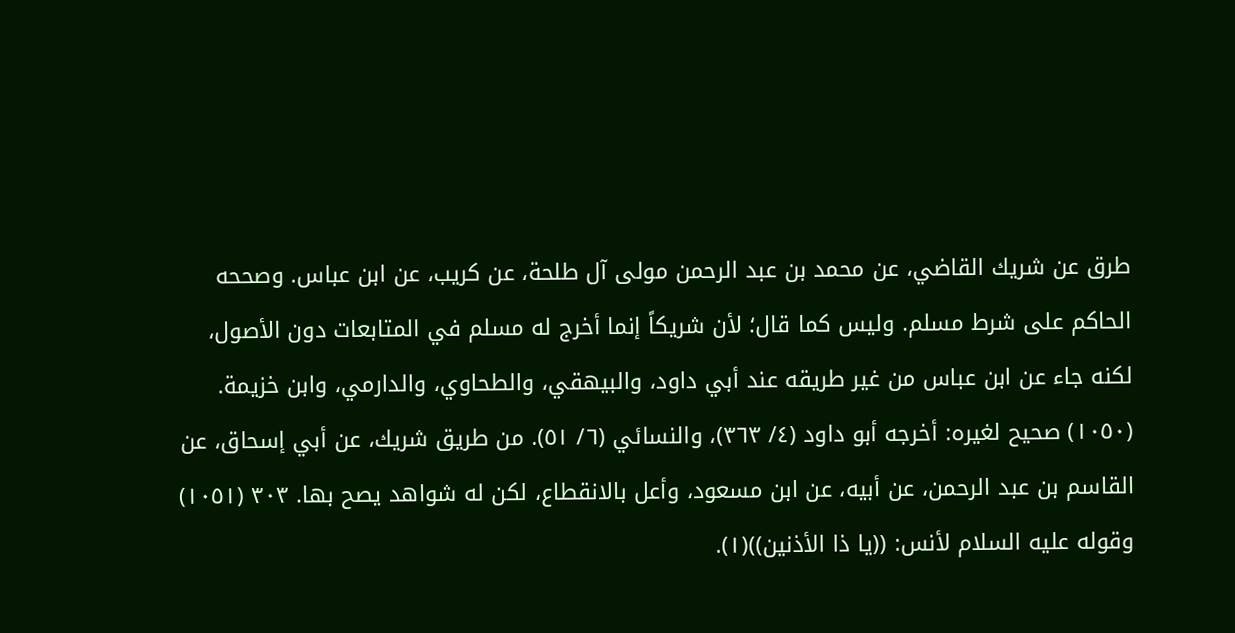طرق عن شريك القاضي، عن محمد بن عبد الرحمن مولى آل طلحة، عن كريب، عن ابن عباس. وصححه الحاكم على شرط مسلم. وليس كما قال؛ لأن شريكاً إنما أخرج له مسلم في المتابعات دون الأصول، لكنه جاء عن ابن عباس من غير طريقه عند أبي داود، والبيهقي، والطحاوي، والدارمي، وابن خزيمة. (١٠٥٠) صحيح لغيره: أخرجه أبو داود (٤/ ٣٦٣)، والنسائي (٦/ ٥١). من طريق شريك، عن أبي إسحاق، عن القاسم بن عبد الرحمن، عن أبيه، عن ابن مسعود، وأعل بالانقطاع، لکن له شواهد یصح بها. ٣٠٣ (١٠٥١) وقوله عليه السلام لأنس: ((يا ذا الأذنين))(١).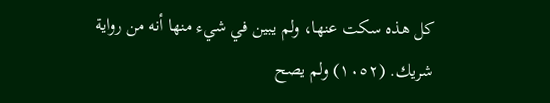كل هذه سكت عنها، ولم يبين في شيء منها أنه من رواية شريك. (١٠٥٢) ولم يصح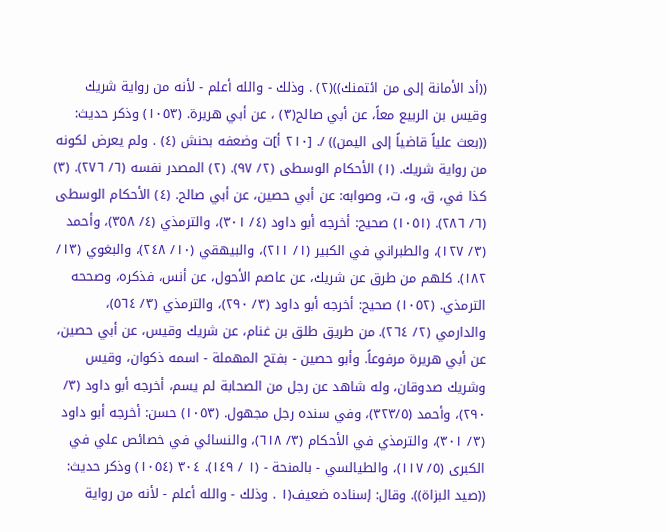((أد الأمانة إلى من ائتمنك))(٢) . وذلك - والله أعلم - لأنه من رواية شريك وقيس بن الربيع معاً، عن أبي صالح(٣) ، عن أبي هريرة. (١٠٥٣) وذكر حديث: ((بعث علياً قاضياً إلى اليمن)) /. [٢١٠ أ]ت وضعفه بحنش (٤) . ولم يعرض لكونه من رواية شريك. (١) الأحكام الوسطى (٢/ ٩٧). (٢) المصدر نفسه (٦/ ٢٧٦). (٣) كذا في، ق، و، ت، وصوابه: عن أبي حصين، عن أبي صالح. (٤) الأحكام الوسطى (٦/ ٢٨٦). (١٠٥١) صحيح: أخرجه أبو داود (٤/ ٣٠١)، والترمذي (٤/ ٣٥٨)، وأحمد (٣/ ١٢٧)، والطبراني في الكبير (١/ ٢١١)، والبيهقي (١٠/ ٢٤٨)، والبغوي (١٣/ ١٨٢). كلهم من طرق عن شريك، عن عاصم الأحول، عن أنس، فذكره، وصححه الترمذي. (١٠٥٢) صحيح: أخرجه أبو داود (٣/ ٢٩٠)، والترمذي (٣/ ٥٦٤)، والدارمي (٢/ ٢٦٤). من طريق طلق بن غنام، عن شريك وقيس، عن أبي حصين، عن أبي هريرة مرفوعاً. وأبو حصين - بفتح المهملة - اسمه ذكوان، وقيس وشريك صدوقان، وله شاهد عن رجل من الصحابة لم يسم، أخرجه أبو داود (٣/ ٢٩٠)، وأحمد (٣٢٣/٥)، وفي سنده رجل مجهول. (١٠٥٣) حسن: أخرجه أبو داود (٣/ ٣٠١)، والترمذي في الأحكام (٣/ ٦١٨)، والنسائي في خصائص علي في الكبرى (٥/ ١١٧)، والطيالسي - بالمنحة - (١ / ١٤٩). ٣٠٤ (١٠٥٤) وذكر حديث: ((صيد البزاة)). وقال: إسناده ضعيف(١ . وذلك - والله أعلم - لأنه من رواية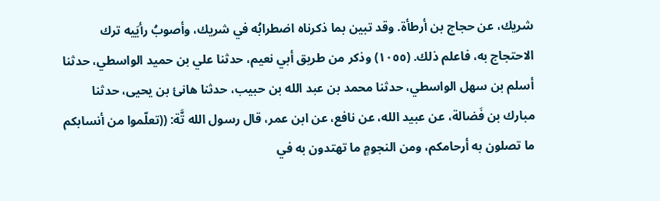شريك، عن حجاج بن أرطأة. وقد تبين بما ذكرناه اضطرابُه في شريك، وأصوبُ رأيَيه ترك الاحتجاج به، فاعلم ذلك. (١٠٥٥) وذكر من طريق أبي نعيم، حدثنا علي بن حميد الواسطي، حدثنا أسلم بن سهل الواسطي، حدثنا محمد بن عبد الله بن حبيب، حدثنا هانئ بن يحيى، حدثنا مبارك بن فَضالة، عن عبيد الله، عن نافع، عن ابن عمر، قال رسول الله تَّة: ((تعلّموا من أنسابكم ما تصلون به أرحامكم، ومن النجومٍ ما تهتدون به في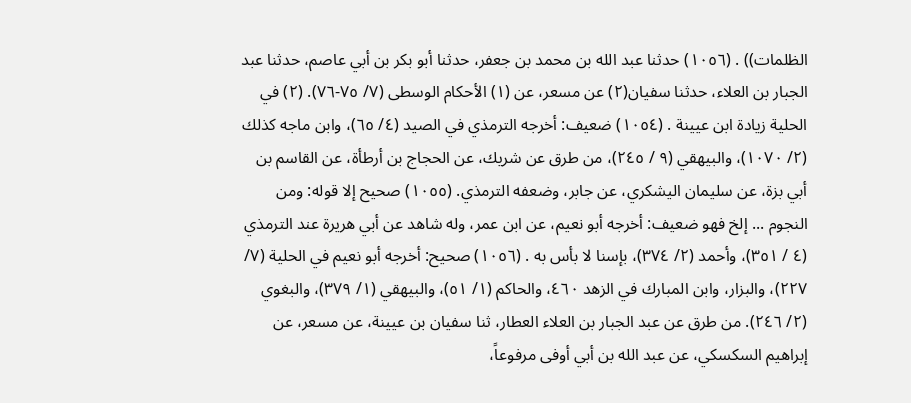الظلمات)) . (١٠٥٦) حدثنا عبد الله بن محمد بن جعفر، حدثنا أبو بكر بن أبي عاصم، حدثنا عبد الجبار بن العلاء، حدثنا سفيان(٢) عن مسعر، عن (١) الأحكام الوسطى (٧/ ٧٥-٧٦). (٢) في الحلية زيادة ابن عيينة . (١٠٥٤) ضعيف: أخرجه الترمذي في الصيد (٤/ ٦٥)، وابن ماجه كذلك (٢/ ١٠٧٠)، والبيهقي (٩ / ٢٤٥)، من طرق عن شريك، عن الحجاج بن أرطأة، عن القاسم بن أبي بزة، عن سلیمان الیشکري، عن جابر، وضعفه الترمذي. (١٠٥٥) صحيح إلا قوله: ومن النجوم ... إلخ فهو ضعيف: أخرجه أبو نعيم، عن ابن عمر، وله شاهد عن أبي هريرة عند الترمذي (٤ / ٣٥١)، وأحمد (٢/ ٣٧٤)، بإسنا لا بأس به . (١٠٥٦) صحيح: أخرجه أبو نعيم في الحلية (٧/ ٢٢٧)، والبزار، وابن المبارك في الزهد ٤٦٠، والحاكم (١/ ٥١)، والبيهقي (١/ ٣٧٩)، والبغوي (٢/ ٢٤٦). من طرق عن عبد الجبار بن العلاء العطار، ثنا سفيان بن عيينة، عن مسعر، عن إبراهيم السكسكي، عن عبد الله بن أبي أوفى مرفوعاً،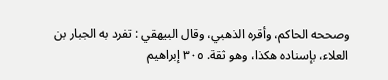وصححه الحاكم، وأقره الذهبي، وقال البيهقي : تفرد به الجبار بن العلاء، بإسناده هكذا، وهو ثقة. ٣٠٥ إبراهيم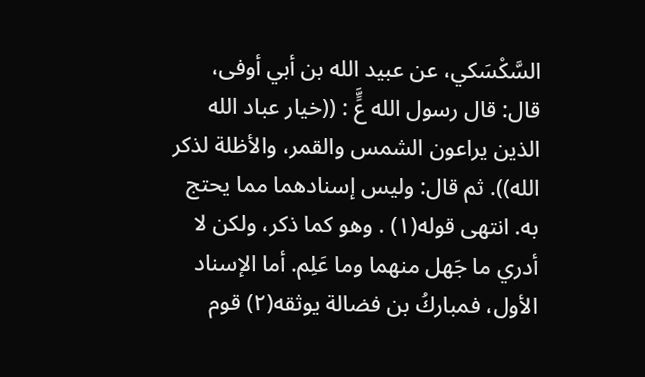السَّكْسَكي، عن عبيد الله بن أبي أوفى، قال: قال رسول الله عٍَّ : ((خيار عباد الله الذين يراعون الشمس والقمر، والأظلة لذكر الله)). ثم قال: ولیس إسنادهما مما يحتج به. انتهى قوله(١) . وهو كما ذكر، ولكن لا أدري ما جَهل منهما وما عَلِم. أما الإسناد الأول، فمباركُ بن فضالة يوثقه(٢) قوم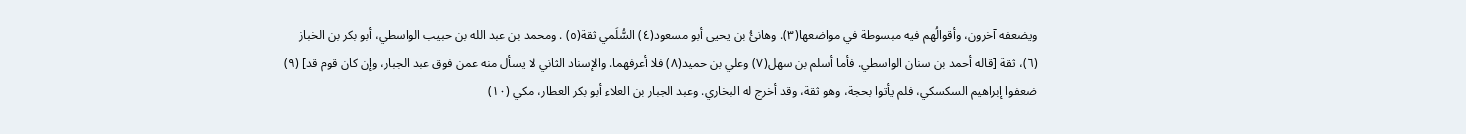ويضعفه آخرون، وأقوالُهم فيه مبسوطة في مواضعها(٣). وهانئُ بن يحيى أبو مسعود(٤) السُّلَمي ثقة(٥) . ومحمد بن عبد الله بن حبيب الواسطي، أبو بكر بن الخباز (٦)، ثقة [قاله أحمد بن سنان الواسطي. فأما أسلم بن سهل(٧) وعلي بن حميد(٨) فلا أعرفهما. والإسناد الثاني لا يسأل منه عمن فوق عبد الجبار، وإن كان قوم قد] (٩) ضعفوا إبراهيم السكسكي، فلم يأتوا بحجة، وهو ثقة، وقد أخرج له البخاري. وعبد الجبار بن العلاء أبو بكر العطار، مكي (١٠)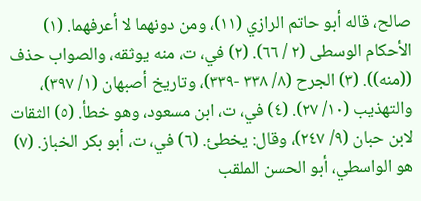صالح، قاله أبو حاتم الرازي (١١)، ومن دونهما لا أعرفهما. (١) الأحكام الوسطى (٢ / ٦٦). (٢) في، ت، منه یوثقه، والصواب حذف ((منه)). (٣) الجرح (٨/ ٣٣٨ -٣٣٩)، وتاريخ أصبهان (١/ ٣٩٧)، والتهذيب (١٠/ ٢٧). (٤) في، ت، ابن مسعود، وهو خطأ. (٥) الثقات لابن حبان (٩/ ٢٤٧)، وقال: يخطئ. (٦) في، ت، أبو بكر الخباز. (٧) هو الواسطي، أبو الحسن الملقب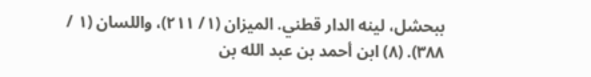ببحشل، لينه الدار قطني. الميزان (١/ ٢١١)، واللسان (١ / ٣٨٨). (٨) ابن أحمد بن عبد الله بن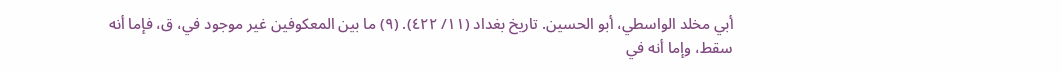أبي مخلد الواسطي، أبو الحسين. تاريخ بغداد (١١/ ٤٢٢). (٩) ما بين المعكوفين غير موجود في، ق، فإما أنه سقط، وإما أنه في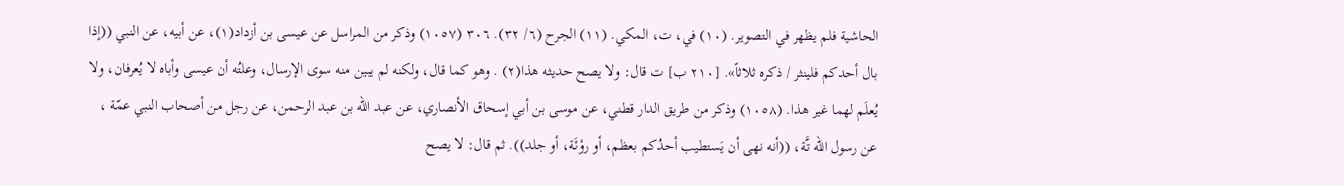الحاشية فلم يظهر في التصوير. (١٠) في، ت، المكي. (١١) الجرح (٦/ ٣٢). ٣٠٦ (١٠٥٧) وذكر من المراسل عن عيسى بن أزداد(١)، عن أبيه، عن النبي ((إذا بال أحدكم فلينثر / ذكره ثلاثاً». [٢١٠ ب] ت قال: ولا يصح حديثه هذا(٢) . وهو كما قال، ولكنه لم يبين منه سوى الإرسال، وعلتُه أن عيسى وأباه لا يُعرفان، ولا يُعلَم لهما غير هذا. (١٠٥٨) وذكر من طريق الدار قطني، عن موسى بن أبي إسحاق الأنصاري، عن عبد الله بن عبد الرحمن، عن رجل من أصحاب النبي عمّة ، عن رسول الله تَّة، ((أنه نهى أن يَستطيب أحدُكم بعظم، أو روْئَة، أو جلد)). ثم قال: لا يصح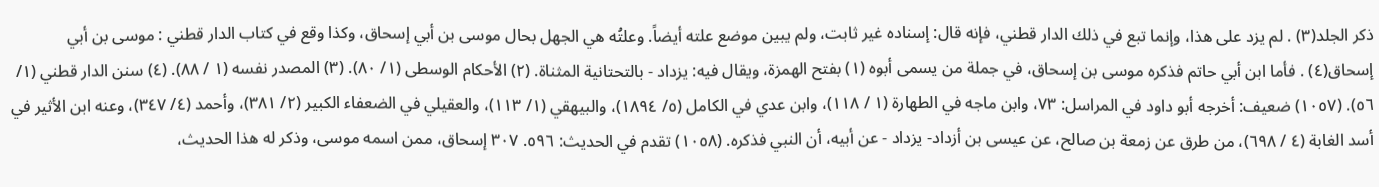ذكر الجلد(٣) . لم يزد على هذا، وإنما تبع في ذلك الدار قطني، فإنه قال: إسناده غير ثابت، ولم يبين موضع علته أيضاً. وعلتُه هي الجهل بحال موسى بن أبي إسحاق، وكذا وقع في كتاب الدار قطني : موسى بن أبي إسحاق(٤) . فأما ابن أبي حاتم فذكره موسى بن إسحاق، في جملة من يسمى أبوه (١) بفتح الهمزة، ويقال فيه: يزداد - بالتحتانية المثناة. (٢) الأحكام الوسطى (١/ ٨٠). (٣) المصدر نفسه (١ / ٨٨). (٤) سنن الدار قطني (١/ ٥٦). (١٠٥٧) ضعيف: أخرجه أبو داود في المراسل: ٧٣، وابن ماجه في الطهارة (١ / ١١٨)، وابن عدي في الكامل (٥/ ١٨٩٤)، والبيهقي (١/ ١١٣)، والعقيلي في الضعفاء الكبير (٢/ ٣٨١)، وأحمد (٤/ ٣٤٧)، وعنه ابن الأثير في أسد الغابة (٤ / ٦٩٨)، من طرق عن زمعة بن صالح، عن عيسى بن أزداد- يزداد - عن أبيه، أن النبي فذكره. (١٠٥٨) تقدم في الحديث: ٥٩٦. ٣٠٧ إسحاق، ممن اسمه موسى، وذكر له هذا الحديث،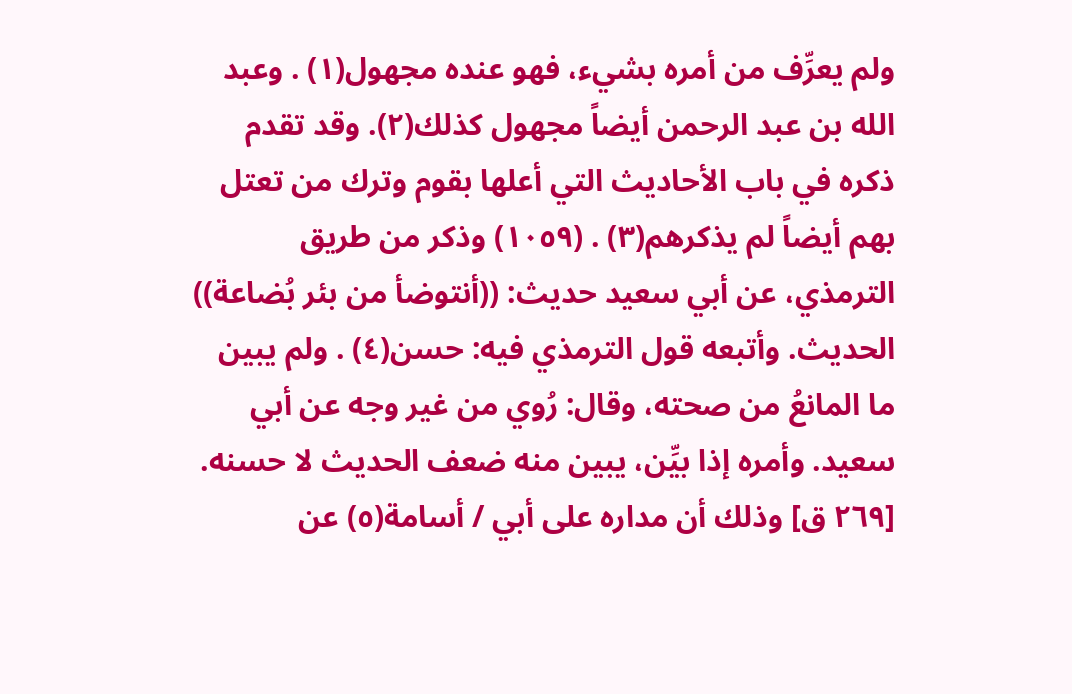ولم يعرِّف من أمره بشيء، فهو عنده مجهول(١) . وعبد الله بن عبد الرحمن أيضاً مجهول كذلك(٢). وقد تقدم ذكره في باب الأحاديث التي أعلها بقوم وترك من تعتل بهم أيضاً لم يذكرهم(٣) . (١٠٥٩) وذكر من طريق الترمذي، عن أبي سعيد حديث: ((أنتوضأ من بئر بُضاعة)) الحديث. وأتبعه قول الترمذي فيه: حسن(٤) . ولم يبين ما المانعُ من صحته، وقال: رُوي من غير وجه عن أبي سعيد. وأمره إذا بیِّن، یبین منه ضعف الحديث لا حسنه. [٢٦٩ ق] وذلك أن مداره على أبي / أسامة(٥) عن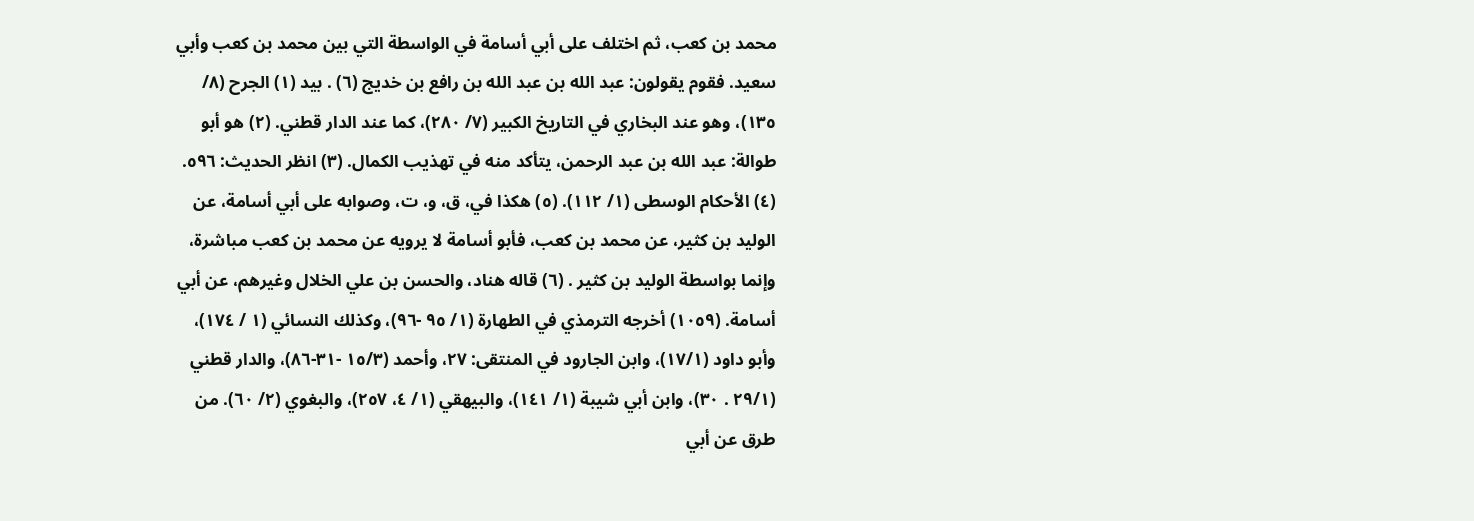محمد بن كعب، ثم اختلف على أبي أسامة في الواسطة التي بين محمد بن كعب وأبي سعيد. فقوم يقولون: عبد الله بن عبد الله بن رافع بن خديج (٦) . بيد (١) الجرح (٨/ ١٣٥)، وهو عند البخاري في التاريخ الكبير (٧/ ٢٨٠)، كما عند الدار قطني. (٢) هو أبو طوالة: عبد الله بن عبد الرحمن، يتأكد منه في تهذيب الكمال. (٣) انظر الحديث: ٥٩٦. (٤) الأحكام الوسطى (١/ ١١٢). (٥) هكذا في، ق، و، ت، وصوابه على أبي أسامة، عن الوليد بن كثير، عن محمد بن كعب، فأبو أسامة لا يرويه عن محمد بن كعب مباشرة، وإنما بواسطة الوليد بن کثیر . (٦) قاله هناد، والحسن بن علي الخلال وغيرهم، عن أبي أسامة. (١٠٥٩) أخرجه الترمذي في الطهارة (١/ ٩٥ -٩٦)، وكذلك النسائي (١ / ١٧٤)، وأبو داود (١٧/١)، وابن الجارود في المنتقى: ٢٧، وأحمد (١٥/٣ -٣١-٨٦)، والدار قطني (٢٩/١ . ٣٠)، وابن أبي شيبة (١/ ١٤١)، والبيهقي (١/ ٤، ٢٥٧)، والبغوي (٢/ ٦٠). من طرق عن أبي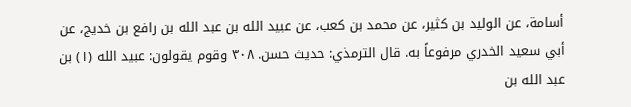أسامة، عن الوليد بن كثير، عن محمد بن كعب، عن عبيد الله بن عبد الله بن رافع بن خديج، عن أبي سعيد الخدري مرفوعاً به. قال الترمذي: حديث حسن. ٣٠٨ وقوم يقولون: عبيد الله (١) بن عبد الله بن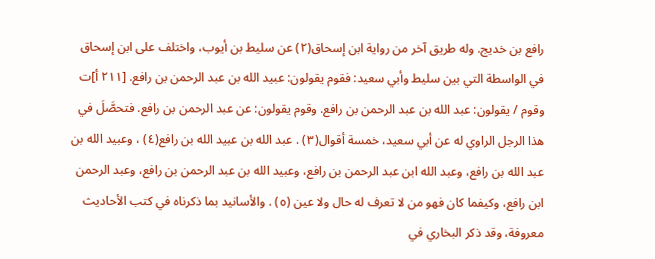رافع بن خديج. وله طريق آخر من رواية ابن إسحاق(٢) عن سليط بن أيوب، واختلف على ابن إسحاق في الواسطة التي بين سليط وأبي سعيد: فقوم يقولون: عبيد الله بن عبد الرحمن بن رافع. [٢١١ أ]ت وقوم / يقولون: عبد الله بن عبد الرحمن بن رافع. وقوم يقولون: عن عبد الرحمن بن رافع. فتحصَّلَ في هذا الرجل الراوي له عن أبي سعيد، خمسة أقوال(٣) . عبد الله بن عبيد الله بن رافع(٤) ، وعبيد الله بن عبد الله بن رافع، وعبد الله ابن عبد الرحمن بن رافع، وعبيد الله بن عبد الرحمن بن رافع، وعبد الرحمن ابن رافع، وكيفما كان فهو من لا تعرف له حال ولا عين (٥) . والأسانيد بما ذكرناه في كتب الأحاديث معروفة، وقد ذكر البخاري في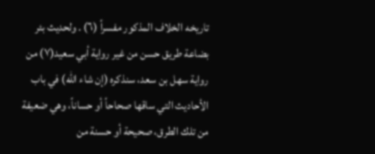تاريخه الخلاف المذكور مفسراً (٦) . ولحديث بئر بضاعة طريق حسن من غير رواية أبي سعيد(٧) من رواية سهل بن سعد، سنذكره (إن شاء الله) في باب الأحاديث التي ساقها صحاحاً أو حساناً، وهي ضعيفة من تلك الطرق، صحيحة أو حسنة من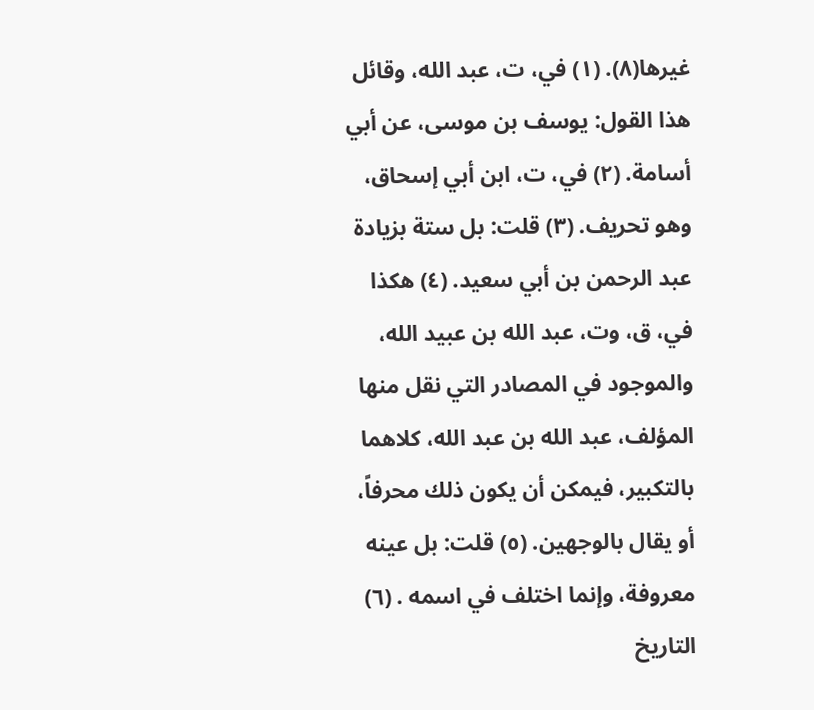غيرها(٨). (١) في، ت، عبد الله، وقائل هذا القول: يوسف بن موسى، عن أبي أسامة. (٢) في، ت، ابن أبي إسحاق، وهو تحريف. (٣) قلت: بل ستة بزيادة عبد الرحمن بن أبي سعيد. (٤) هكذا في، ق، وت، عبد الله بن عبيد الله، والموجود في المصادر التي نقل منها المؤلف، عبد الله بن عبد الله، كلاهما بالتکبیر، فیمکن أن یکون ذلك محرفاً، أو يقال بالوجهین. (٥) قلت: بل عينه معروفة، وإنما اختلف في اسمه . (٦) التاريخ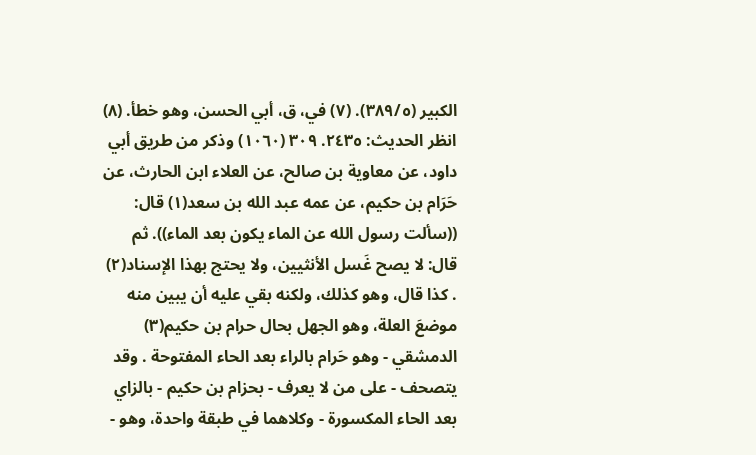الكبير (٣٨٩/٥). (٧) في، ق، أبي الحسن، وهو خطأ. (٨) انظر الحديث: ٢٤٣٥. ٣٠٩ (١٠٦٠) وذكر من طريق أبي داود، عن معاوية بن صالح، عن العلاء ابن الحارث، عن حَرَام بن حكيم، عن عمه عبد الله بن سعد(١) قال: ((سألت رسول الله عن الماء يكون بعد الماء)). ثم قال: لا يصح غَسل الأنثيين، ولا يحتج بهذا الإسناد(٢) . کذا قال، وهو كذلك، ولكنه بقي عليه أن يبين منه موضعَ العلة، وهو الجهل بحال حرام بن حكيم(٣) الدمشقي - وهو حَرام بالراء بعد الحاء المفتوحة . وقد يتصحف - على من لا يعرف - بحزام بن حكيم - بالزاي بعد الحاء المكسورة - وكلاهما في طبقة واحدة، وهو -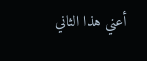أعني هذا الثاني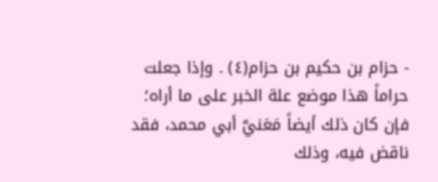- حزام بن حكيم بن حزام(٤) . وإذا جعلت حراماً هذا موضع علة الخبر على ما أراه؛ فإن كان ذلك أيضاً مَعَنيَّ أبي محمد، فقد ناقض فيه، وذلك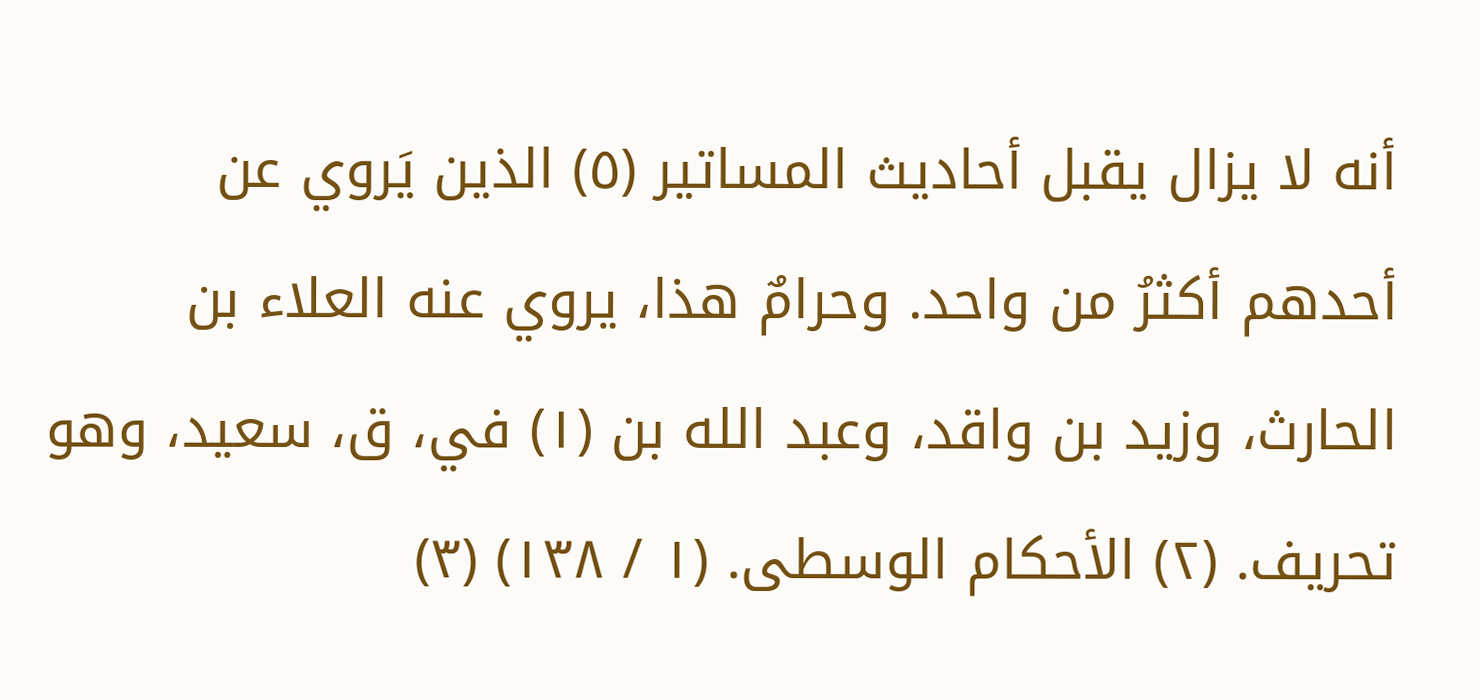أنه لا يزال يقبل أحاديث المساتير (٥) الذين يَروي عن أحدهم أكثرُ من واحد. وحرامٌ هذا، يروي عنه العلاء بن الحارث، وزيد بن واقد، وعبد الله بن (١) في، ق، سعيد، وهو تحريف. (٢) الأحكام الوسطى. (١ / ١٣٨) (٣)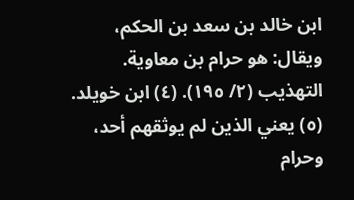ابن خالد بن سعد بن الحكم، ويقال: هو حرام بن معاوية. التهذيب (٢/ ١٩٥). (٤) ابن خويلد. (٥) يعني الذين لم يوثقهم أحد، وحرام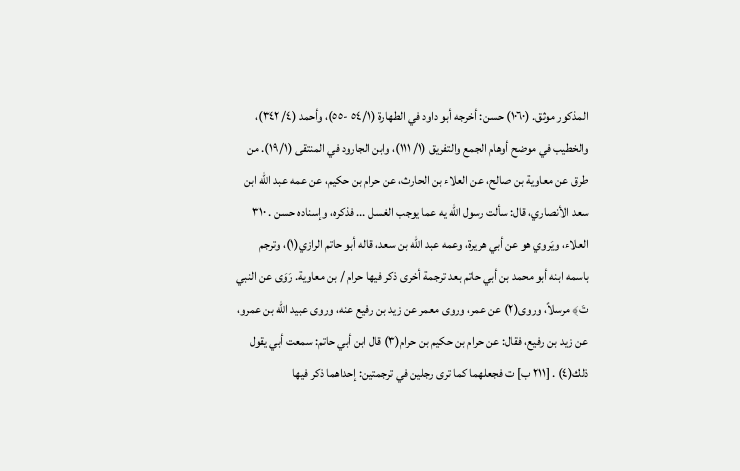المذكور موثق. (١٠٦٠) حسن: أخرجه أبو داود في الطهارة (٥٤/١ -٥٥)، وأحمد (٤/ ٣٤٢)، والخطيب في موضح أوهام الجمع والتفريق (١/ ١١١)، وابن الجارود في المنتقى (١٩/١). من طرق عن معاوية بن صالح، عن العلاء بن الحارث، عن حرام بن حكيم، عن عمه عبد الله ابن سعد الأنصاري، قال: سألت رسول الله يه عما يوجب الغسل ... فذكره، وإسناده حسن . ٣١٠ العلاء، ويَروي هو عن أبي هريرة، وعمه عبد الله بن سعد، قاله أبو حاتم الرازي(١)، وترجم باسمه ابنه أبو محمد بن أبي حاتم بعد ترجمة أخرى ذكر فيها حرام / بن معاوية. رَوَى عن النبي تَ﴾ مرسلاً، وروى(٢) عن عمر، وروی معمر عن زید بن رفیع عنه، وروی عبيد الله بن عمرو، عن زيد بن رفيع، فقال: عن حرام بن حكيم بن حرام(٣) قال ابن أبي حاتم: سمعت أبي يقول ذلك(٤) . [٢١١ ب] ت فجعلهما كما ترى رجلين في ترجمتين: إحداهما ذكر فيها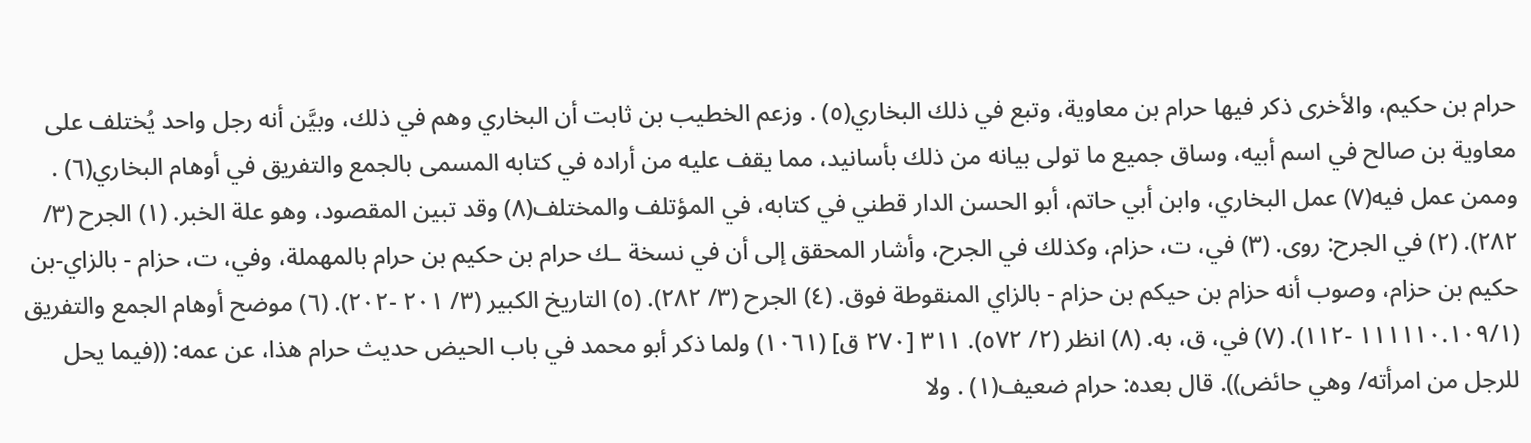حرام بن حكيم، والأخرى ذكر فيها حرام بن معاوية، وتبع في ذلك البخاري(٥) . وزعم الخطيب بن ثابت أن البخاري وهم في ذلك، وبيَّن أنه رجل واحد يُختلف على معاوية بن صالح في اسم أبيه، وساق جميع ما تولى بيانه من ذلك بأسانيد، مما يقف عليه من أراده في كتابه المسمى بالجمع والتفريق في أوهام البخاري(٦) . وممن عمل فيه(٧) عمل البخاري، وابن أبي حاتم، أبو الحسن الدار قطني في كتابه، في المؤتلف والمختلف(٨) وقد تبين المقصود، وهو علة الخبر. (١) الجرح (٣/ ٢٨٢). (٢) في الجرح: روى. (٣) في، ت، حزام، وكذلك في الجرح، وأشار المحقق إلى أن في نسخة ـك حرام بن حكيم بن حرام بالمهملة، وفي، ت، حزام - بالزاي-بن حكيم بن حزام، وصوب أنه حزام بن حيكم بن حزام - بالزاي المنقوطة فوق. (٤) الجرح (٣/ ٢٨٢). (٥) التاريخ الكبير (٣/ ٢٠١ -٢٠٢). (٦) موضح أوهام الجمع والتفريق (١١١١١٠.١٠٩/١ -١١٢). (٧) في، ق، به. (٨) انظر (٢/ ٥٧٢). ٣١١ [٢٧٠ ق] (١٠٦١) ولما ذكر أبو محمد في باب الحيض حديث حرام هذا، عن عمه: ((فيما يحل للرجل من امرأته/ وهي حائض)). قال بعده: حرام ضعيف(١) . ولا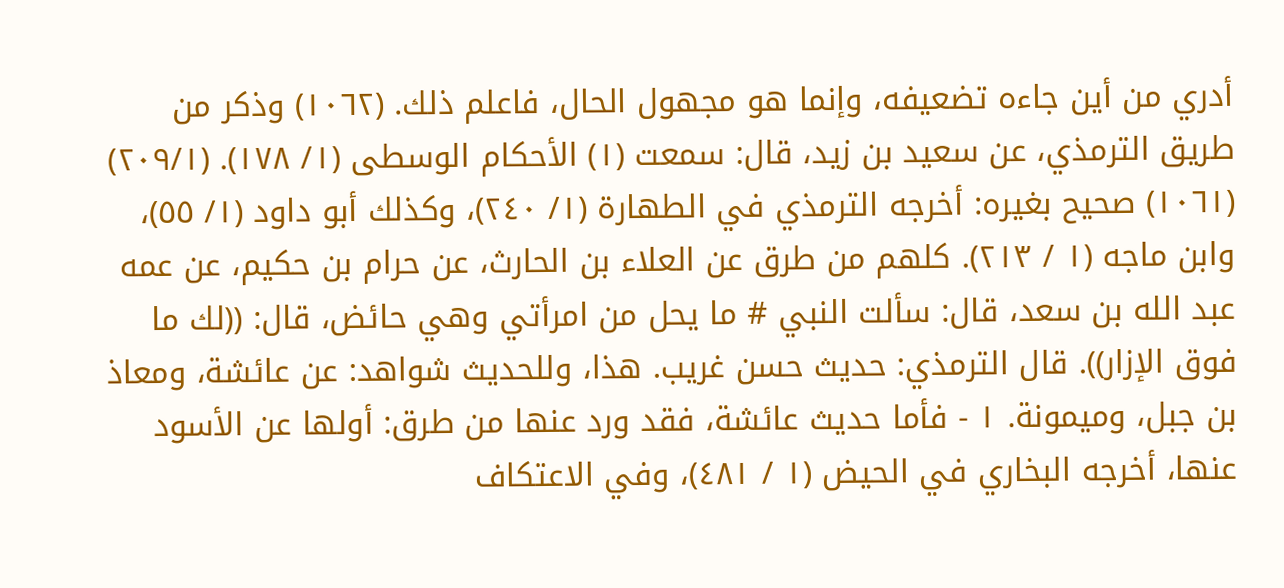أدري من أين جاءه تضعيفه، وإنما هو مجهول الحال، فاعلم ذلك. (١٠٦٢) وذكر من طريق الترمذي، عن سعيد بن زيد، قال: سمعت (١) الأحكام الوسطى (١/ ١٧٨). (٢٠٩/١) (١٠٦١) صحيح بغيره: أخرجه الترمذي في الطهارة (١/ ٢٤٠)، وكذلك أبو داود (١/ ٥٥)، وابن ماجه (١ / ٢١٣). كلهم من طرق عن العلاء بن الحارث، عن حرام بن حكيم، عن عمه عبد الله بن سعد، قال: سألت النبي # ما يحل من امرأتي وهي حائض، قال: ((لك ما فوق الإزار)). قال الترمذي: حديث حسن غريب. هذا، وللحديث شواهد: عن عائشة، ومعاذ بن جبل، وميمونة. ١ - فأما حديث عائشة، فقد ورد عنها من طرق: أولها عن الأسود عنها، أخرجه البخاري في الحيض (١ / ٤٨١)، وفي الاعتكاف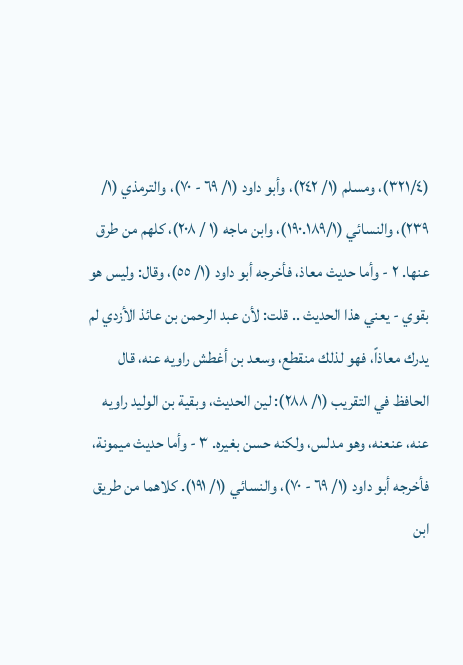(٣٢١/٤)، ومسلم (١/ ٢٤٢)، وأبو داود (١/ ٦٩ - ٧٠)، والترمذي (١/ ٢٣٩)، والنسائي (١٩٠.١٨٩/١)، وابن ماجه (١ / ٢٠٨)، كلهم من طرق عنها. ٢ - وأما حديث معاذ، فأخرجه أبو داود (١/ ٥٥)، وقال: وليس هو بقوي - يعني هذا الحدیث .. قلت: لأن عبد الرحمن بن عائذ الأزدي لم يدرك معاذاً، فهو لذلك منقطع، وسعد بن أغطش راويه عنه، قال الحافظ في التقريب (١/ ٢٨٨): لين الحديث، وبقية بن الوليد راويه عنه، عنعنه، وهو مدلس، ولكنه حسن بغيره. ٣ - وأما حديث ميمونة، فأخرجه أبو داود (١/ ٦٩ - ٧٠)، والنسائي (١/ ١٩١). كلاهما من طريق ابن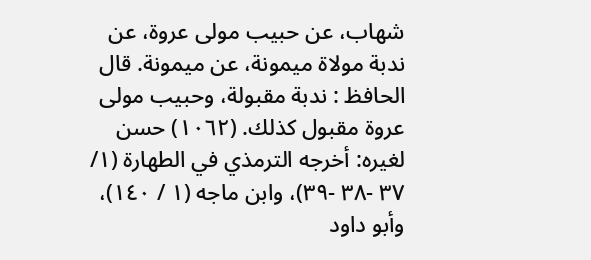شهاب، عن حبيب مولى عروة، عن ندبة مولاة ميمونة، عن ميمونة. قال الحافظ : ندبة مقبولة، وحبيب مولى عروة مقبول كذلك. (١٠٦٢) حسن لغيره: أخرجه الترمذي في الطهارة (١/ ٣٧ -٣٨ -٣٩)، وابن ماجه (١ / ١٤٠)، وأبو داود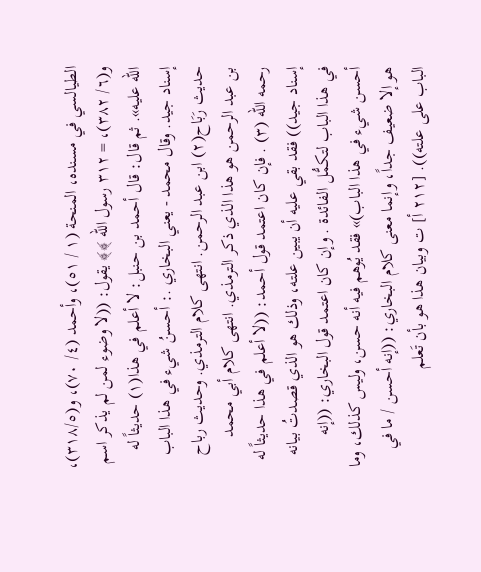الطيالسي في مسنده، المنحة (١ / ٥١)، وأحمد (٤/ ٧٠)، و(٣١٨/٥)، و(٦/ ٣٨٢)، = ٣١٢ رسول الله ﴾﴾ يقول: ((لا وضوء لمن لم يذكر اسم الله علیه». ثم قال: قال أحمد بن حنبل: لا أعلم في هذا(١) حديثاً له إسناد جيد. وقال محمد - يعني البخاري .: أحسنُ شيء في هذا الباب حديث رَبَاح(٢) ابن عبد الرحمن. انتھی کلام الترمذي. وحديث رباح بن عبد الرحمن هو هذا الذي ذكر الترمذي. انتهى كلام أبي محمد رحمه الله (٣) . فإن كان اعتمد قول أحمد: ((لا أعلم في هذا حديثاً له إسناد جيد)) فقد بقي عليه أن يبين علته، وذلك هو الذي قصدتُ بيانه في هذا الباب لتكمُّل الفائدة . وإن كان اعتمد قول البخاري: ((إنه أحسن شيء في هذا الباب)» فقد يُوهم فيه أنه حسن، وليس كذلك، وما هو إلا ضعيف جداً، وإنما معنى كلام البخاري: ((إنه أحسن / ما في الباب على علته)). [٢١٢ أ] ت وبيان هذا هو بأن تَعلم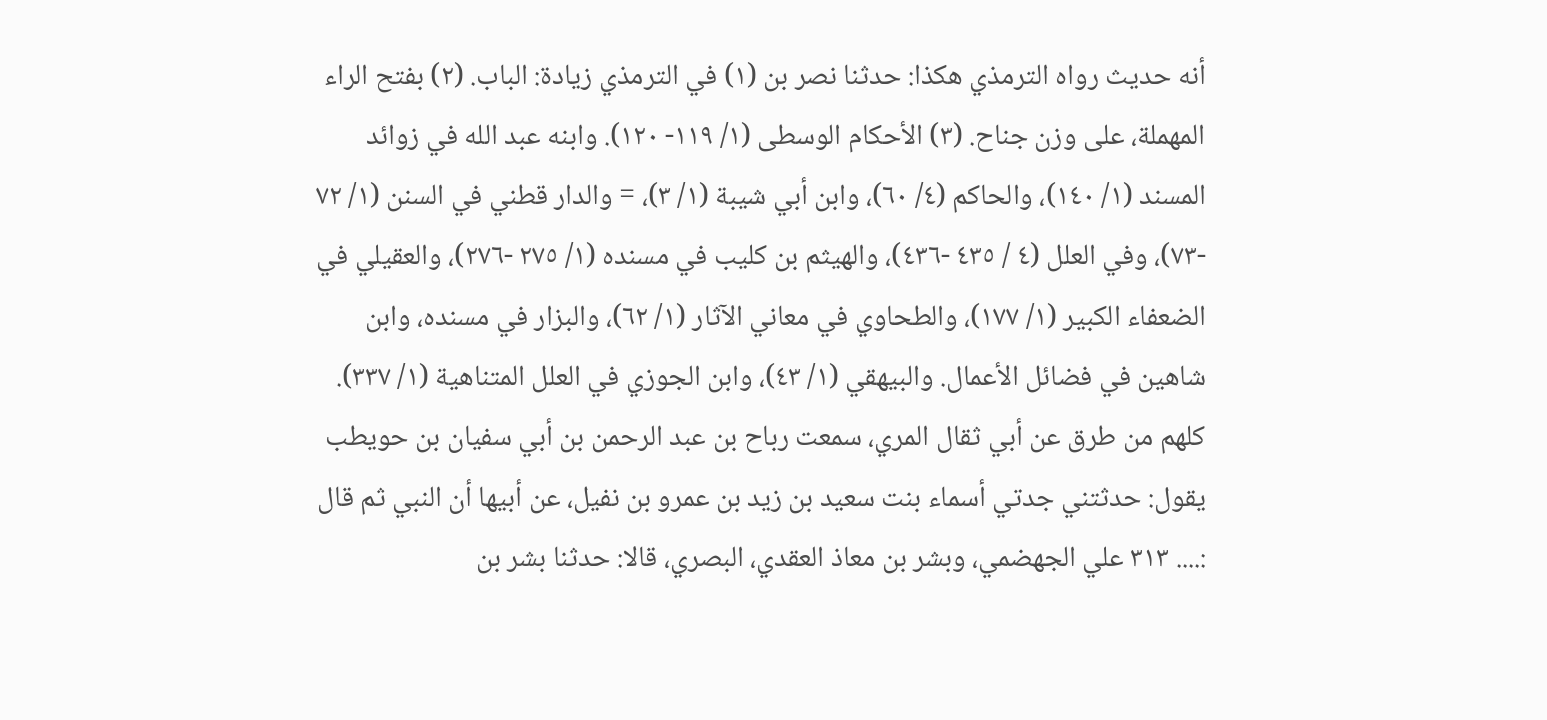أنه حديث رواه الترمذي هكذا: حدثنا نصر بن (١) في الترمذي زيادة: الباب. (٢) بفتح الراء المهملة، على وزن جناح. (٣) الأحكام الوسطى (١/ ١١٩- ١٢٠). وابنه عبد الله في زوائد المسند (١/ ١٤٠)، والحاكم (٤/ ٦٠)، وابن أبي شيبة (١/ ٣)، = والدار قطني في السنن (١/ ٧٢ -٧٣)، وفي العلل (٤ / ٤٣٥ -٤٣٦)، والهيثم بن كليب في مسنده (١/ ٢٧٥ -٢٧٦)، والعقيلي في الضعفاء الكبير (١/ ١٧٧)، والطحاوي في معاني الآثار (١/ ٦٢)، والبزار في مسنده، وابن شاهين في فضائل الأعمال. والبيهقي (١/ ٤٣)، وابن الجوزي في العلل المتناهية (١/ ٣٣٧). كلهم من طرق عن أبي ثقال المري، سمعت رباح بن عبد الرحمن بن أبي سفيان بن حويطب يقول: حدثتني جدتي أسماء بنت سعيد بن زيد بن عمرو بن نفيل، عن أبيها أن النبي ثم قال :.... ٣١٣ علي الجهضمي، وبشر بن معاذ العقدي، البصري، قالا: حدثنا بشر بن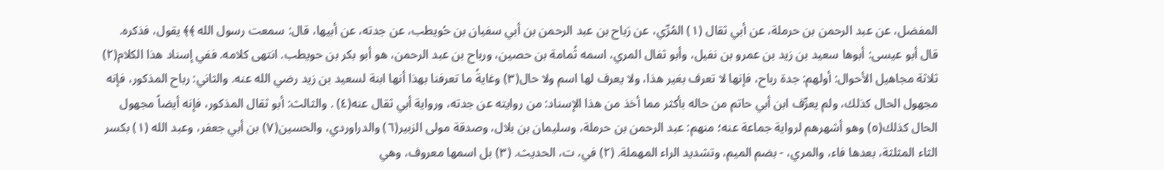المفضل، عن عبد الرحمن بن حرملة، عن أبي ثقال (١) المُرِّي، عن رَباح بن عبد الرحمن بن أبي سفيان بن حُويطب، عن جدته، عن أبيها، قال: سمعت رسول الله ﴾﴾ يقول، فذكره. قال أبو عيسى: أبوها سعيد بن زيد بن عمرو بن نفيل، وأبو ثفال المري، اسمه ثُمامة بن حصين، ورباح بن عبد الرحمن، هو أبو بكر بن حويطب. انتهى كلامه. ففي إسناد هذا الكلام(٢) ثلاثة مجاهيل الأحوال: أولهم: جدة رباح، فإنها لا تعرف بغير هذا، ولا يعرف لها اسم ولا حال(٣) وغايةُ ما تعرفنا بهذا أنها ابنة لسعيد بن زيد رضي الله عنه. والثاني: رباح المذكور، فإنه مجهول الحال كذلك، ولم يعرِّف ابن أبي حاتم من حاله بأكثر مما أخذ من هذا الإسناد: من روايته عن جدته، ورواية أبي ثقال عنه(٤) . والثالث: أبو ثقال المذكور، فإنه أيضاً مجهول الحال كذلك(٥) وهو أشهرهم لرواية جماعة عنه؛ منهم: عبد الرحمن بن حرملة، وسليمان بن بلال، وصدقة مولى الزبير(٦) والدراوردي، والحسين(٧) بن أبي جعفر، وعبد الله (١) بكسر الثاء المثلثة، بعدها فاء، والمري، - بضم الميم، وتشديد الراء المهملة. (٢) في، ت، الحديث. (٣) بل اسمها معروف، وهي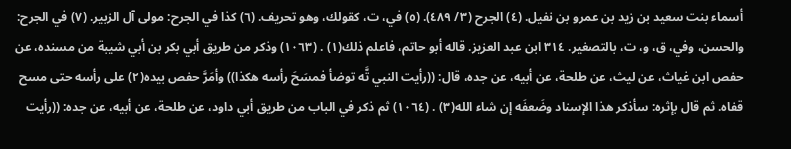أسماء بنت سعيد بن زيد بن عمرو بن نفيل. (٤) الجرح (٣/ ٤٨٩). (٥) في، ت، كقولك، وهو تحريف. (٦) كذا في الجرح: مولى آل الزبير. (٧) في الجرح: والحسن، وفي، ق، و، ت، بالتصغير. ٣١٤ ابن عبد العزيز. قاله أبو حاتم، فاعلم ذلك(١) . (١٠٦٣) وذكر من طريق أبي بكر بن أبي شيبة من مسنده، عن حفص ابن غياث، عن ليث، عن طلحة، عن أبيه، عن جده، قال: ((رأيت النبي تَّه توضأ فمسَحَ رأسه هكذا)) وأمَرَّ حفص بيده(٢) على رأسه حتى مسح قفاه. ثم قال بإثره: سأذكر هذا الإسناد وضَعفَه إن شاء الله(٣) . (١٠٦٤) ثم ذكر في الباب من طريق أبي داود، عن طلحة، عن أبيه، عن جده: ((رأيت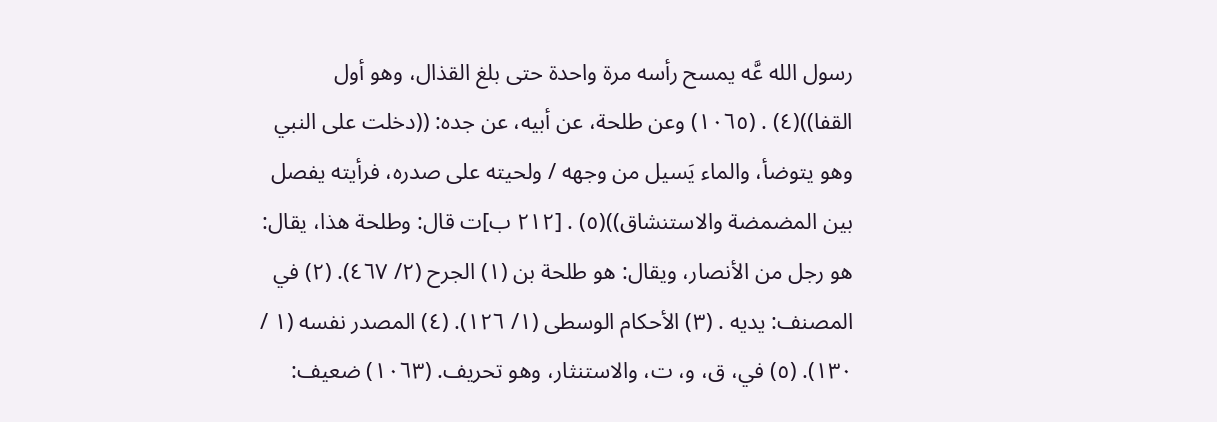رسول الله عَّه يمسح رأسه مرة واحدة حتى بلغ القذال، وهو أول القفا))(٤) . (١٠٦٥) وعن طلحة، عن أبيه، عن جده: ((دخلت على النبي وهو يتوضأ، والماء يَسيل من وجهه / ولحيته على صدره، فرأيته يفصل بين المضمضة والاستنشاق))(٥) . [٢١٢ ب]ت قال: وطلحة هذا، يقال: هو رجل من الأنصار، ويقال: هو طلحة بن (١) الجرح (٢/ ٤٦٧). (٢) في المصنف: يديه . (٣) الأحكام الوسطى (١/ ١٢٦). (٤) المصدر نفسه (١ / ١٣٠). (٥) في، ق، و، ت، والاستنثار، وهو تحريف. (١٠٦٣) ضعيف: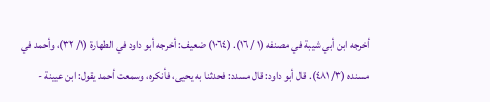أخرجه ابن أبي شيبة في مصنفه (١ / ١٦). (١٠٦٤) ضعيف: أخرجه أبو داود في الطهارة (١/ ٣٢)، وأحمد في مسنده (٣/ ٤٨١). قال أبو داود: قال مسدد: فحدثنا به يحيى، فأنكره، وسمعت أحمد يقول: ابن عيينة -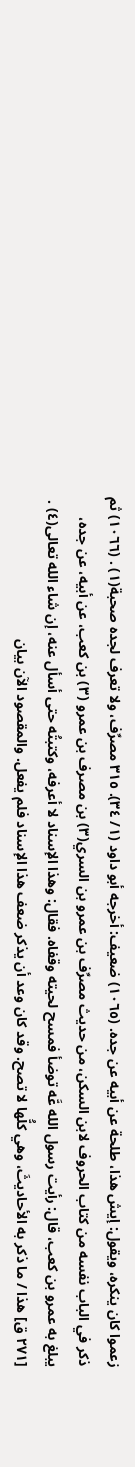زعموا كان ينكره، ويقول: إيش هذا، طلحة عن أبيه عن جده. (١٠٦٥) ضعيف: أخرجه أبو داود (١/ ٣٤). ٣١٥ مصرِّف، ولا تعرف لجده صحبة(١) . (١٠٦٦) ثم ذكر في الباب نفسه من كتاب الحروف لابن السكن، من حديث مصرِّف بن عمرو بن السري(٣) بن مصرف بن عمرو (٣) بن كعب، عن أبيه، عن جده، يبلغ به عمرو بن كعب، قال: رأيت رسول الله عَّه توضأ فمسح لحيته وقفاه. فقال: وهذا الإسناد لا أعرفه، وكتبتُه حتى أسأل عنه، إن شاء الله تعالى(٤) . [٢٧١ ق] هذا / ما ذكر به الأحاديثَ، وهي كلُّها لا تصح. وقد كان وعد أن يذكر ضعف هذا الإسناد فلم يفعل. والمقصود الآن بيان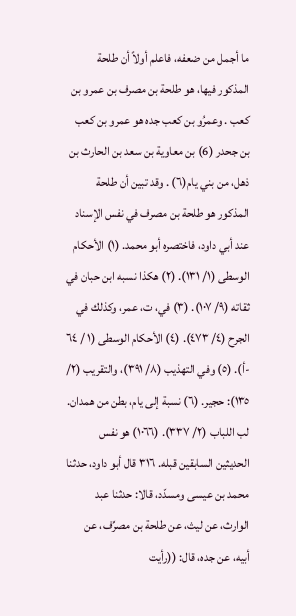ما أجمل من ضعفه، فاعلم أولاً أن طلحة المذكور فیها، هو طلحة بن مصرف بن عمرو بن کعب . وعمرُو بن كعب جده هو عمرو بن كعب بن جحدر (6) بن معاوية بن سعد بن الحارث بن ذهل، من بني يام(٦) . وقد تبين أن طلحة المذكور هو طلحة بن مصرف في نفس الإسناد عند أبي داود، فاختصره أبو محمد. (١) الأحكام الوسطى (١/ ١٣١). (٢) هكذا نسبه ابن حبان في ثقاته (٩/ ١٠٧). (٣) في، ت، عمر، وكذلك في الجرح (٤/ ٤٧٣). (٤) الأحكام الوسطى (١ / ٦٤ -أ). (٥) وفي التهذيب (٨/ ٣٩١)، والتقريب (٢/ ١٣٥): حجير. (٦) نسبة إلى يام، بطن من همدان. لب اللباب (٢/ ٣٣٧). (١٠٦٦) هو نفس الحديثين السابقين قبله. ٣١٦ قال أبو داود، حدثنا محمد بن عیسی ومسدّد، قالا: حدثنا عبد الوارث، عن ليث، عن طلحة بن مصرِّف، عن أبيه، عن جده، قال: ((رأيت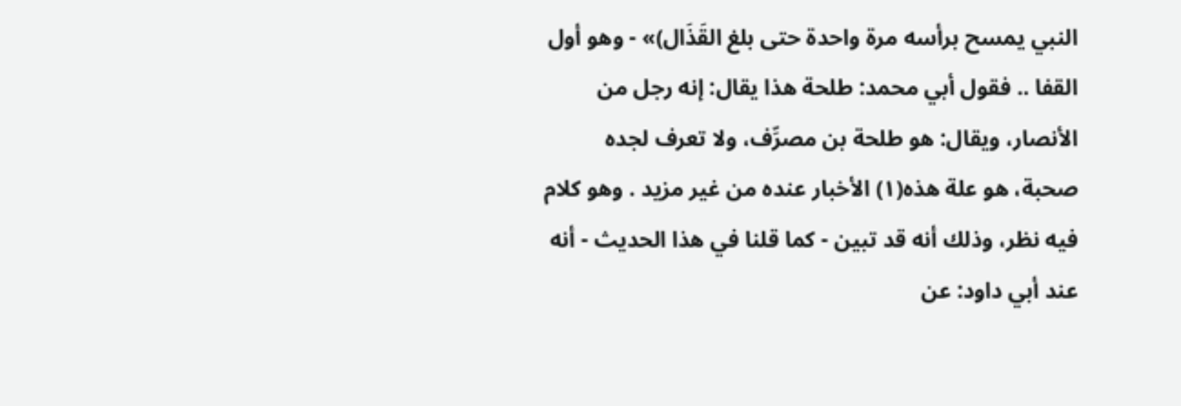النبي يمسح برأسه مرة واحدة حتى بلغ القَذَال)» - وهو أول القفا .. فقول أبي محمد: طلحة هذا يقال: إنه رجل من الأنصار، ويقال: هو طلحة بن مصرِّف، ولا تعرف لجده صحبة، هو علة هذه(١) الأخبار عنده من غیر مزید . وهو كلام فيه نظر، وذلك أنه قد تبين - كما قلنا في هذا الحديث - أنه عند أبي داود: عن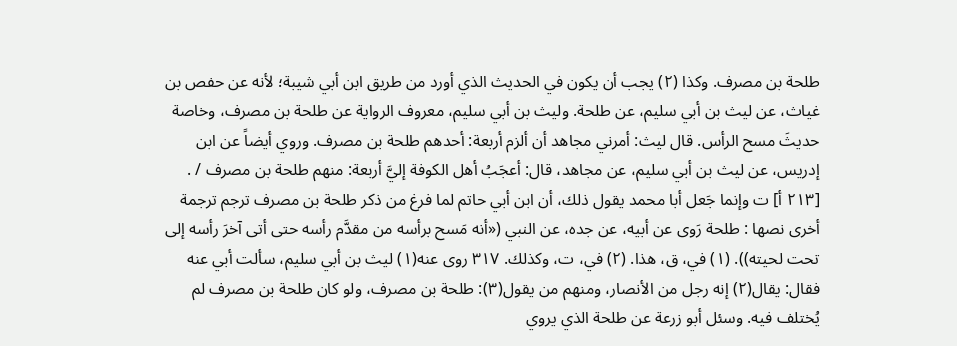طلحة بن مصرف. وكذا (٢) يجب أن يكون في الحديث الذي أورد من طريق ابن أبي شيبة؛ لأنه عن حفص بن غياث، عن ليث بن أبي سليم، عن طلحة. وليث بن أبي سليم، معروف الرواية عن طلحة بن مصرف، وخاصة حدیثَ مسح الرأس. قال ليث: أمرني مجاهد أن ألزم أربعة: أحدهم طلحة بن مصرف. وروي أيضاً عن ابن إدريس، عن ليث بن أبي سليم، عن مجاهد، قال: أعجَبُ أهل الكوفة إليَّ أربعة: منهم طلحة بن مصرف / . [٢١٣ أ] ت وإنما جَعل أبا محمد يقول ذلك، أن ابن أبي حاتم لما فرغ من ذكر طلحة بن مصرف ترجم ترجمة أخری نصها : طلحة رَوى عن أبيه، عن جده، عن النبي («أنه مَسح برأسه من مقدَّم رأسه حتى أتى آخرَ رأسه إلى تحت لحيته)). (١) في، ق، هذا. (٢) في، ت، وكذلك. ٣١٧ روى عنه(١) ليث بن أبي سليم، سألت أبي عنه فقال: يقال(٢) إنه رجل من الأنصار، ومنهم من يقول(٣): طلحة بن مصرف، ولو كان طلحة بن مصرف لم يُختلف فيه. وسئل أبو زرعة عن طلحة الذي يروي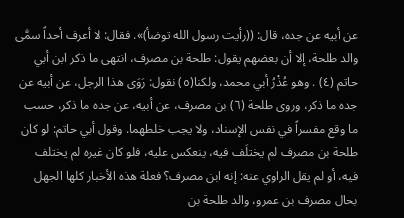عن أبيه عن جده، قال: ((رأيت رسول الله توضأ)». فقال: لا أعرف أحداً سمَّى والد طلحة، إلا أن بعضهم يقول: طلحة بن مصرف، انتهى ما ذكر ابن أبي حاتم (٤) . وهو عُذْرُ أبي محمد، ولكنا(٥) نقول: رَوَى هذا الرجل، عن أبيه عن جده ما ذكر، وروى طلحة (٦) بن مصرف، عن أبيه، عن جده ما ذكر، حسب ما وقع مفسراً في نفس الإسناد، ولا يجب خلطهما. وقول أبي حاتم: لو كان طلحة بن مصرف لم يختلَف فيه، ينعكس عليه، فلو کان غيره لم يختلف فيه، أو لم يقل الراوي عنه: إنه ابن مصرف؟ فعلة هذه الأخبار كلها الجهل بحال مصرف بن عمرو، والد طلحة بن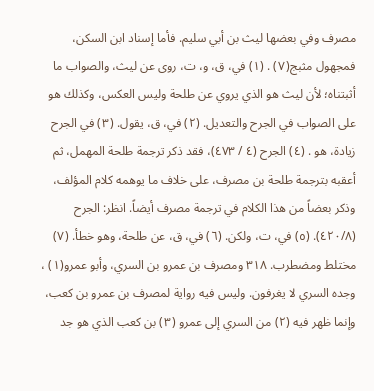مصرف وفي بعضها ليث بن أبي سليم. فأما إسناد ابن السكن، فمجهول مثبج(٧) . (١) في، ق، و، ت، روى عن ليث، والصواب ما أثبتناه؛ لأن ليث هو الذي يروي عن طلحة وليس العكس، وكذلك هو على الصواب في الجرح والتعديل. (٢) في، ق، يقول. (٣) في الجرح زیادة، هو . (٤) الجرح (٤ / ٤٧٣)، فقد ذكر ترجمة طلحة المهمل، ثم أعقبه بترجمة طلحة بن مصرف، على خلاف ما يوهمه كلام المؤلف، وذكر بعضاً من هذا الكلام في ترجمة مصرف أيضاً. انظر: الجرح (٤٢٠/٨). (٥) في، ت، ولکن. (٦) في، ق، عن طلحة، وهو خطأ. (٧) مختلط ومضطرب. ٣١٨ ومصرف بن عمرو بن السري، وأبو عمرو(١) ، وجده السري لا يغرفون. وليس فيه رواية لمصرف بن عمرو بن كعب، وإنما ظهر فيه (٢) من السري إلى عمرو (٣) بن كعب الذي هو جد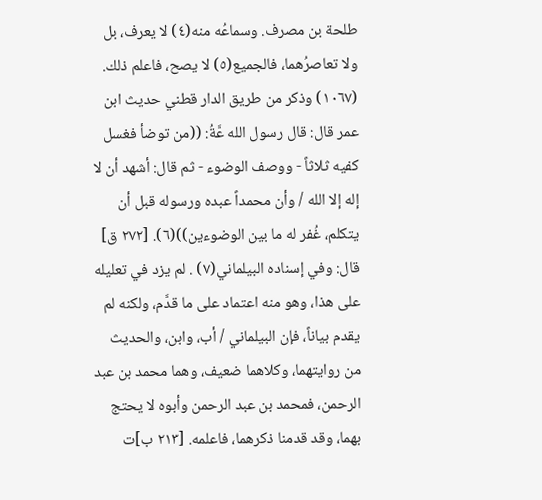طلحة بن مصرف. وسماعُه منه(٤) لا يعرف، بل ولا تعاصرُهما، فالجميع(٥) لا يصح، فاعلم ذلك. (١٠٦٧) وذكر من طريق الدار قطني حديث ابن عمر قال: قال رسول الله عَّةُ: ((من توضأ فغسل كفيه ثلاثاً - ووصف الوضوء - ثم قال: أشهد أن لا إله إلا الله / وأن محمداً عبده ورسوله قبل أن يتكلم، غُفر له ما بین الوضوءين))(٦). [٢٧٢ ق] قال: وفي إسناده البيلماني(٧) . لم یزد في تعلیله على هذا، وهو منه اعتماد على ما قدَّم، ولكنه لم يقدم بياناً، فإن البيلماني / أب، وابن، والحديث من روايتهما، وكلاهما ضعيف، وهما محمد بن عبد الرحمن، فمحمد بن عبد الرحمن وأبوه لا يحتج بهما، وقد قدمنا ذكرهما، فاعلمه. [٢١٣ ب]ت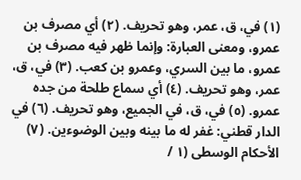(١) في، ق، عمر، وهو تحريف. (٢) أي مصرف بن عمرو، ومعنى العبارة: وإنما ظهر فيه مصرف بن عمرو، ما بين السري، وعمرو بن كعب. (٣) في، ق، عمر، وهو تحريف. (٤) أي سماع طلحة من جده عمرو. (٥) في، ق، في الجميع، وهو تحريف. (٦) في الدار قطني: غفر له ما بينه وبين الوضوءين. (٧) الأحكام الوسطى (١ /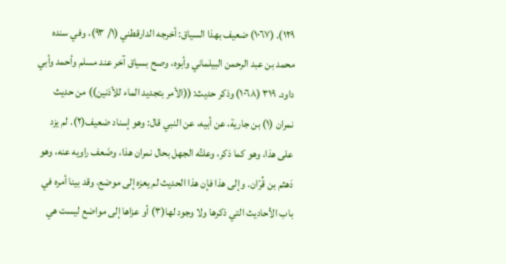١٢٩). (١٠٦٧) ضعيف بهذا السياق: أخرجه الدارقطني (١/ ٩٣)، وفي سنده محمد بن عبد الرحمن البیلماني وأبوه، وصح بسياق آخر عند مسلم وأحمد وأبي داود. ٣١٩ (١٠٦٨) وذكر حديث: ((الأمر بتجديد الماء للأذنين)) من حديث نمران (١) بن جارية، عن أبيه، عن النبي قال: وهو إسناد ضعيف(٢). لم يزد على هذا، وهو كما ذكر، وعلتُه الجهل بحال نمران هذا، وضَعف راويه عنه، وهو دَهثم بن قُرّان. وإلى هذا فإن هذا الحديث لم يعزه إلى موضع، وقد بينا أمره في باب الأحاديث التي ذكرها ولا وجود لها(٣) أو عزاها إلى مواضع ليست هي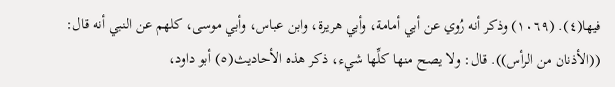فيها(٤). (١٠٦٩) وذكر أنه رُوي عن أبي أمامة، وأبي هريرة، وابن عباس، وأبي موسى، كلهم عن النبي أنه قال: ((الأذنان من الرأس)). قال: ولا يصح منها كلِّها شيء، ذكر هذه الأحاديث(٥) أبو داود،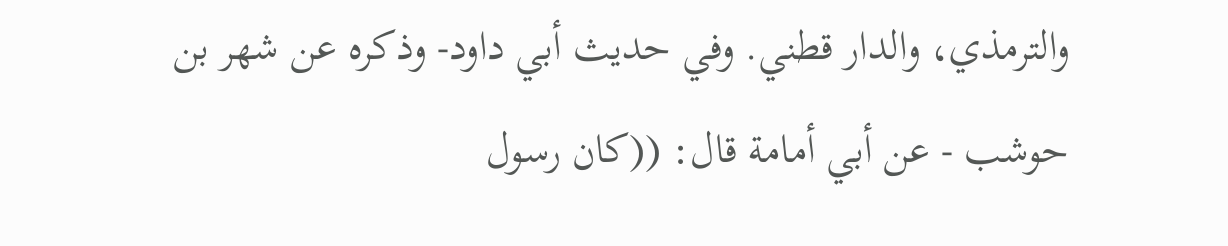والترمذي، والدار قطني. وفي حديث أبي داود- وذكره عن شهر بن حوشب - عن أبي أمامة قال: ((كان رسول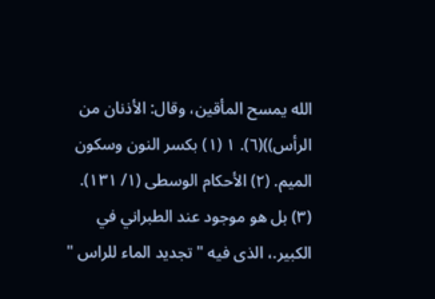الله يمسح المأقين، وقال: الأذنان من الرأس))(٦). ١ (١) بكسر النون وسكون الميم. (٢) الأحكام الوسطى (١/ ١٣١). (٣) بل هو موجود عند الطبراني في الكبير.، الذى فيه "تجديد الماء للراس "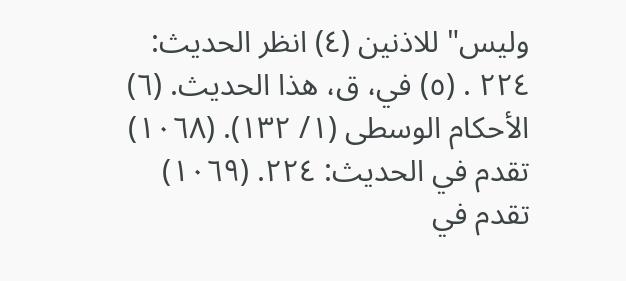وليس" للاذنين (٤) انظر الحديث: ٢٢٤ . (٥) في، ق، هذا الحديث. (٦) الأحكام الوسطى (١/ ١٣٢). (١٠٦٨) تقدم في الحديث: ٢٢٤. (١٠٦٩) تقدم في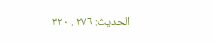الحديث: ٢٧٦ . ٣٢٠